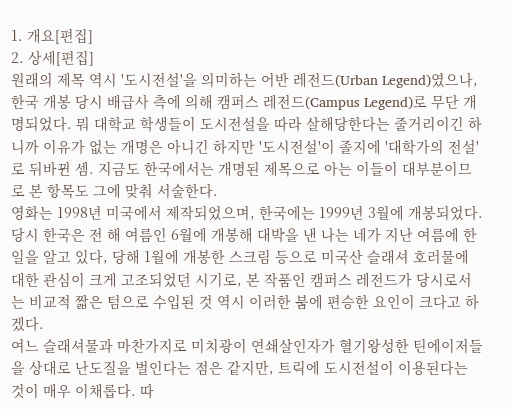1. 개요[편집]
2. 상세[편집]
원래의 제목 역시 '도시전설'을 의미하는 어반 레전드(Urban Legend)였으나, 한국 개봉 당시 배급사 측에 의해 캠퍼스 레전드(Campus Legend)로 무단 개명되었다. 뭐 대학교 학생들이 도시전설을 따라 살해당한다는 줄거리이긴 하니까 이유가 없는 개명은 아니긴 하지만 '도시전설'이 졸지에 '대학가의 전설'로 뒤바뀐 셈. 지금도 한국에서는 개명된 제목으로 아는 이들이 대부분이므로 본 항목도 그에 맞춰 서술한다.
영화는 1998년 미국에서 제작되었으며, 한국에는 1999년 3월에 개봉되었다. 당시 한국은 전 해 여름인 6월에 개봉해 대박을 낸 나는 네가 지난 여름에 한 일을 알고 있다, 당해 1월에 개봉한 스크림 등으로 미국산 슬래셔 호러물에 대한 관심이 크게 고조되었던 시기로, 본 작품인 캠퍼스 레전드가 당시로서는 비교적 짧은 텀으로 수입된 것 역시 이러한 붐에 편승한 요인이 크다고 하겠다.
여느 슬래셔물과 마찬가지로 미치광이 연쇄살인자가 혈기왕성한 틴에이저들을 상대로 난도질을 벌인다는 점은 같지만, 트릭에 도시전설이 이용된다는 것이 매우 이채롭다. 따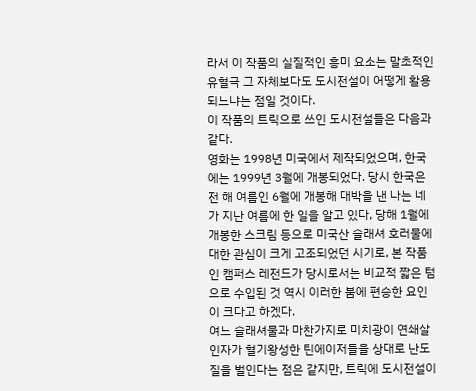라서 이 작품의 실질적인 흥미 요소는 말초적인 유혈극 그 자체보다도 도시전설이 어떻게 활용되느냐는 점일 것이다.
이 작품의 트릭으로 쓰인 도시전설들은 다음과 같다.
영화는 1998년 미국에서 제작되었으며, 한국에는 1999년 3월에 개봉되었다. 당시 한국은 전 해 여름인 6월에 개봉해 대박을 낸 나는 네가 지난 여름에 한 일을 알고 있다, 당해 1월에 개봉한 스크림 등으로 미국산 슬래셔 호러물에 대한 관심이 크게 고조되었던 시기로, 본 작품인 캠퍼스 레전드가 당시로서는 비교적 짧은 텀으로 수입된 것 역시 이러한 붐에 편승한 요인이 크다고 하겠다.
여느 슬래셔물과 마찬가지로 미치광이 연쇄살인자가 혈기왕성한 틴에이저들을 상대로 난도질을 벌인다는 점은 같지만, 트릭에 도시전설이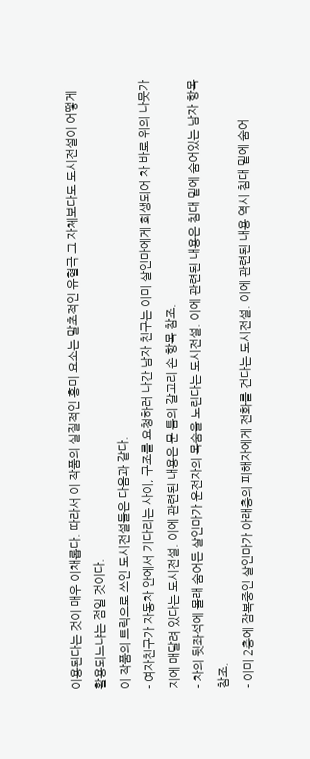이용된다는 것이 매우 이채롭다. 따라서 이 작품의 실질적인 흥미 요소는 말초적인 유혈극 그 자체보다도 도시전설이 어떻게 활용되느냐는 점일 것이다.
이 작품의 트릭으로 쓰인 도시전설들은 다음과 같다.
- 여자친구가 자동차 안에서 기다리는 사이, 구조를 요청하러 나간 남자 친구는 이미 살인마에게 희생되어 차 바로 위의 나뭇가지에 매달려 있다는 도시전설. 이에 관련된 내용은 문 틈의 갈고리 손 항목 참조.
- 차의 뒷좌석에 몰래 숨어든 살인마가 운전자의 목숨을 노린다는 도시전설. 이에 관련된 내용은 침대 밑에 숨어있는 남자 항목 참조.
- 이미 2층에 잠복중인 살인마가 아래층의 피해자에게 전화를 건다는 도시전설. 이에 관련된 내용 역시 침대 밑에 숨어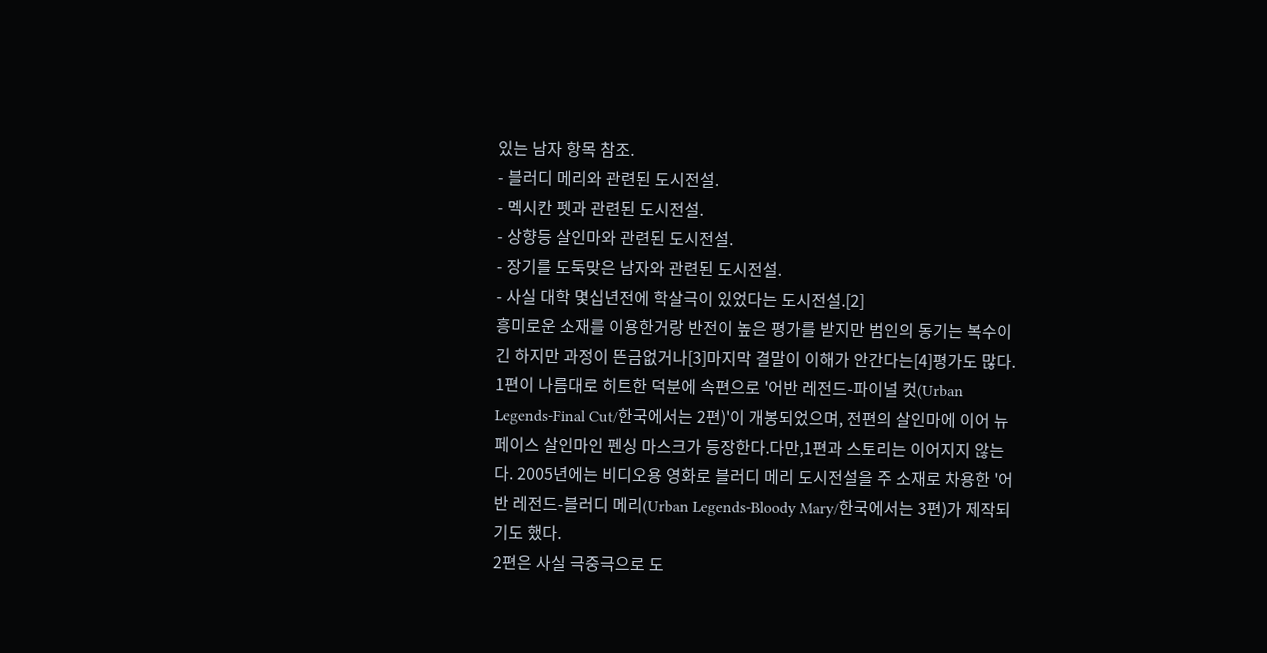있는 남자 항목 참조.
- 블러디 메리와 관련된 도시전설.
- 멕시칸 펫과 관련된 도시전설.
- 상향등 살인마와 관련된 도시전설.
- 장기를 도둑맞은 남자와 관련된 도시전설.
- 사실 대학 몇십년전에 학살극이 있었다는 도시전설.[2]
흥미로운 소재를 이용한거랑 반전이 높은 평가를 받지만 범인의 동기는 복수이긴 하지만 과정이 뜬금없거나[3]마지막 결말이 이해가 안간다는[4]평가도 많다.
1편이 나름대로 히트한 덕분에 속편으로 '어반 레전드-파이널 컷(Urban Legends-Final Cut/한국에서는 2편)'이 개봉되었으며, 전편의 살인마에 이어 뉴 페이스 살인마인 펜싱 마스크가 등장한다.다만,1편과 스토리는 이어지지 않는다. 2005년에는 비디오용 영화로 블러디 메리 도시전설을 주 소재로 차용한 '어반 레전드-블러디 메리(Urban Legends-Bloody Mary/한국에서는 3편)가 제작되기도 했다.
2편은 사실 극중극으로 도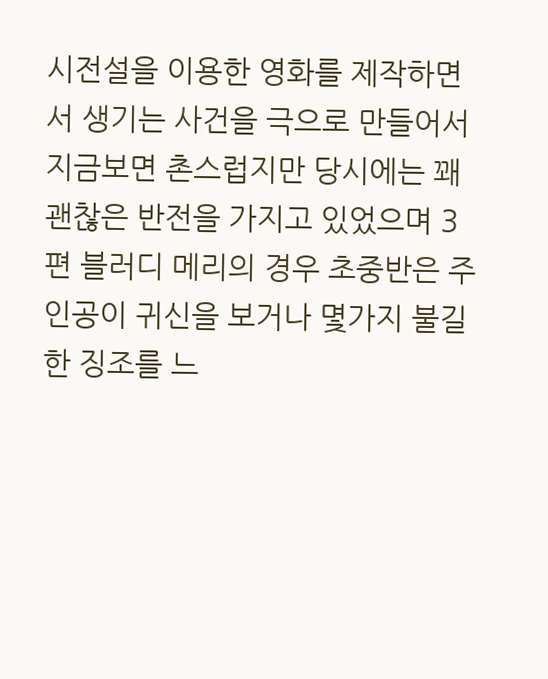시전설을 이용한 영화를 제작하면서 생기는 사건을 극으로 만들어서 지금보면 촌스럽지만 당시에는 꽤 괜찮은 반전을 가지고 있었으며 3편 블러디 메리의 경우 초중반은 주인공이 귀신을 보거나 몇가지 불길한 징조를 느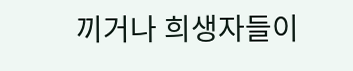끼거나 희생자들이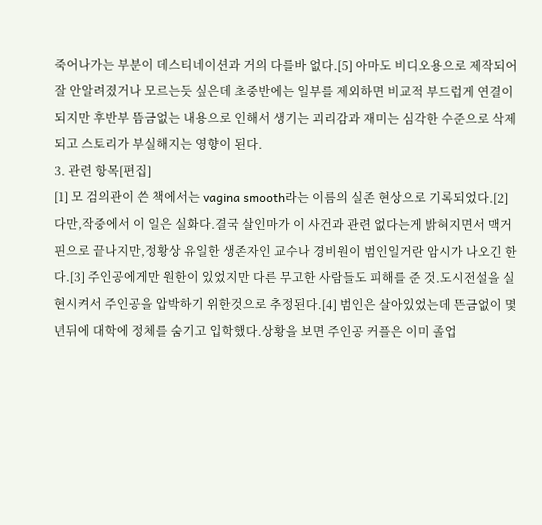죽어나가는 부분이 데스티네이션과 거의 다를바 없다.[5] 아마도 비디오용으로 제작되어 잘 안알려졌거나 모르는듯 싶은데 초중반에는 일부를 제외하면 비교적 부드럽게 연결이 되지만 후반부 뜸금없는 내용으로 인해서 생기는 괴리감과 재미는 심각한 수준으로 삭제되고 스토리가 부실해지는 영향이 된다.
3. 관련 항목[편집]
[1] 모 검의관이 쓴 책에서는 vagina smooth라는 이름의 실존 현상으로 기록되었다.[2] 다만,작중에서 이 일은 실화다.결국 살인마가 이 사건과 관련 없다는게 밝혀지면서 맥거핀으로 끝나지만,정황상 유일한 생존자인 교수나 경비원이 범인일거란 암시가 나오긴 한다.[3] 주인공에게만 원한이 있었지만 다른 무고한 사람들도 피해를 준 것.도시전설을 실현시켜서 주인공을 압박하기 위한것으로 추정된다.[4] 범인은 살아있었는데 뜬금없이 몇년뒤에 대학에 정체를 숨기고 입학했다.상황을 보면 주인공 커플은 이미 졸업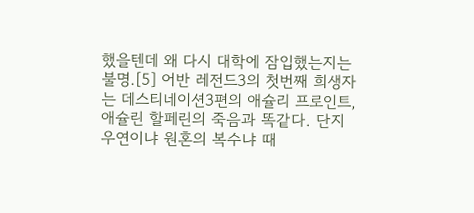했을텐데 왜 다시 대학에 잠입했는지는 불명.[5] 어반 레전드3의 첫번째 희생자는 데스티네이션3편의 애슐리 프로인트, 애슐린 할페린의 죽음과 똑같다. 단지 우연이냐 원혼의 복수냐 때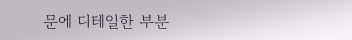문에 디테일한 부분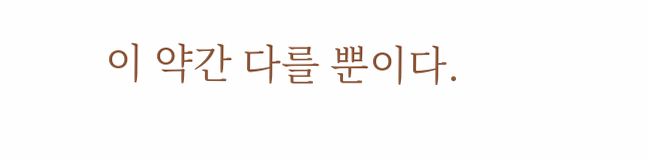이 약간 다를 뿐이다.